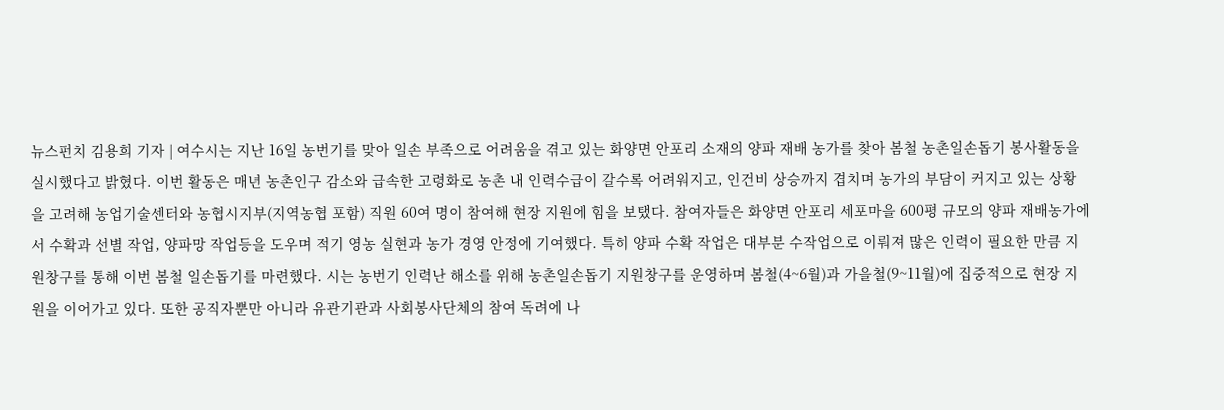뉴스펀치 김용희 기자 | 여수시는 지난 16일 농번기를 맞아 일손 부족으로 어려움을 겪고 있는 화양면 안포리 소재의 양파 재배 농가를 찾아 봄철 농촌일손돕기 봉사활동을 실시했다고 밝혔다. 이번 활동은 매년 농촌인구 감소와 급속한 고령화로 농촌 내 인력수급이 갈수록 어려워지고, 인건비 상승까지 겹치며 농가의 부담이 커지고 있는 상황을 고려해 농업기술센터와 농협시지부(지역농협 포함) 직원 60여 명이 참여해 현장 지원에 힘을 보탰다. 참여자들은 화양면 안포리 세포마을 600평 규모의 양파 재배농가에서 수확과 선별 작업, 양파망 작업등을 도우며 적기 영농 실현과 농가 경영 안정에 기여했다. 특히 양파 수확 작업은 대부분 수작업으로 이뤄져 많은 인력이 필요한 만큼 지원창구를 통해 이번 봄철 일손돕기를 마련했다. 시는 농번기 인력난 해소를 위해 농촌일손돕기 지원창구를 운영하며 봄철(4~6월)과 가을철(9~11월)에 집중적으로 현장 지원을 이어가고 있다. 또한 공직자뿐만 아니라 유관기관과 사회봉사단체의 참여 독려에 나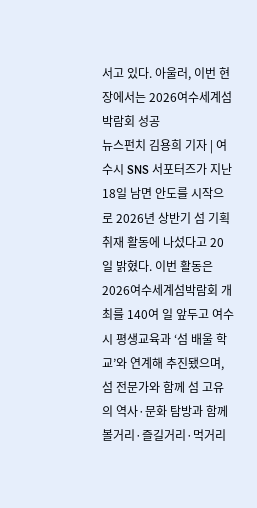서고 있다. 아울러, 이번 현장에서는 2026여수세계섬박람회 성공
뉴스펀치 김용희 기자 | 여수시 SNS 서포터즈가 지난 18일 남면 안도를 시작으로 2026년 상반기 섬 기획취재 활동에 나섰다고 20일 밝혔다. 이번 활동은 2026여수세계섬박람회 개최를 140여 일 앞두고 여수시 평생교육과 ‘섬 배울 학교’와 연계해 추진됐으며, 섬 전문가와 함께 섬 고유의 역사·문화 탐방과 함께 볼거리·즐길거리·먹거리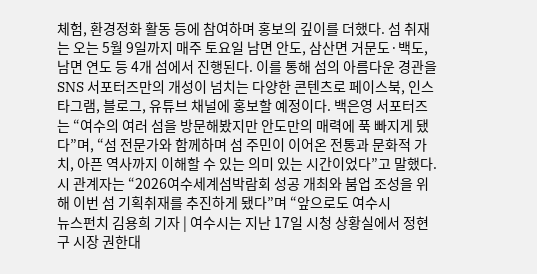체험, 환경정화 활동 등에 참여하며 홍보의 깊이를 더했다. 섬 취재는 오는 5월 9일까지 매주 토요일 남면 안도, 삼산면 거문도·백도, 남면 연도 등 4개 섬에서 진행된다. 이를 통해 섬의 아름다운 경관을 SNS 서포터즈만의 개성이 넘치는 다양한 콘텐츠로 페이스북, 인스타그램, 블로그, 유튜브 채널에 홍보할 예정이다. 백은영 서포터즈는 “여수의 여러 섬을 방문해봤지만 안도만의 매력에 푹 빠지게 됐다”며, “섬 전문가와 함께하며 섬 주민이 이어온 전통과 문화적 가치, 아픈 역사까지 이해할 수 있는 의미 있는 시간이었다”고 말했다. 시 관계자는 “2026여수세계섬박람회 성공 개최와 붐업 조성을 위해 이번 섬 기획취재를 추진하게 됐다”며 “앞으로도 여수시
뉴스펀치 김용희 기자 | 여수시는 지난 17일 시청 상황실에서 정현구 시장 권한대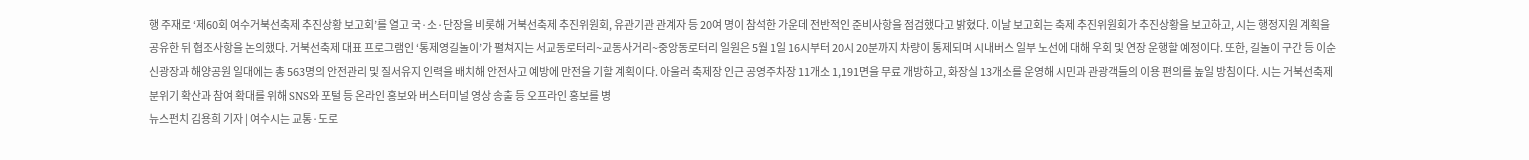행 주재로 ‘제60회 여수거북선축제 추진상황 보고회’를 열고 국·소·단장을 비롯해 거북선축제 추진위원회, 유관기관 관계자 등 20여 명이 참석한 가운데 전반적인 준비사항을 점검했다고 밝혔다. 이날 보고회는 축제 추진위원회가 추진상황을 보고하고, 시는 행정지원 계획을 공유한 뒤 협조사항을 논의했다. 거북선축제 대표 프로그램인 ‘통제영길놀이’가 펼쳐지는 서교동로터리~교동사거리~중앙동로터리 일원은 5월 1일 16시부터 20시 20분까지 차량이 통제되며 시내버스 일부 노선에 대해 우회 및 연장 운행할 예정이다. 또한, 길놀이 구간 등 이순신광장과 해양공원 일대에는 총 563명의 안전관리 및 질서유지 인력을 배치해 안전사고 예방에 만전을 기할 계획이다. 아울러 축제장 인근 공영주차장 11개소 1,191면을 무료 개방하고, 화장실 13개소를 운영해 시민과 관광객들의 이용 편의를 높일 방침이다. 시는 거북선축제 분위기 확산과 참여 확대를 위해 SNS와 포털 등 온라인 홍보와 버스터미널 영상 송출 등 오프라인 홍보를 병
뉴스펀치 김용희 기자 | 여수시는 교통·도로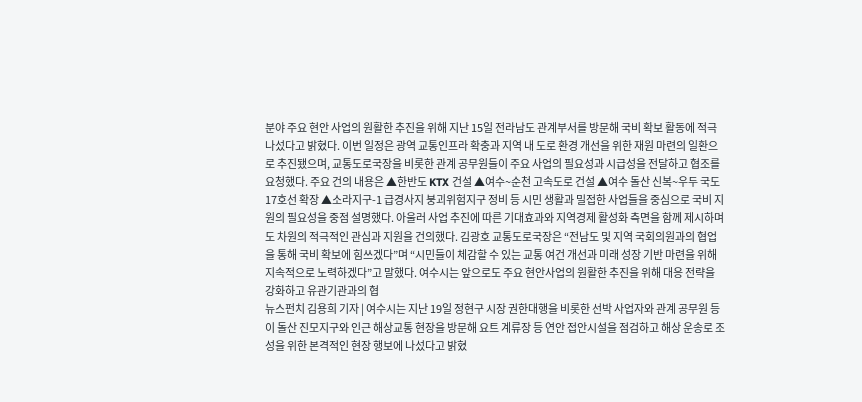분야 주요 현안 사업의 원활한 추진을 위해 지난 15일 전라남도 관계부서를 방문해 국비 확보 활동에 적극 나섰다고 밝혔다. 이번 일정은 광역 교통인프라 확충과 지역 내 도로 환경 개선을 위한 재원 마련의 일환으로 추진됐으며, 교통도로국장을 비롯한 관계 공무원들이 주요 사업의 필요성과 시급성을 전달하고 협조를 요청했다. 주요 건의 내용은 ▲한반도 KTX 건설 ▲여수~순천 고속도로 건설 ▲여수 돌산 신복~우두 국도 17호선 확장 ▲소라지구-1 급경사지 붕괴위험지구 정비 등 시민 생활과 밀접한 사업들을 중심으로 국비 지원의 필요성을 중점 설명했다. 아울러 사업 추진에 따른 기대효과와 지역경제 활성화 측면을 함께 제시하며 도 차원의 적극적인 관심과 지원을 건의했다. 김광호 교통도로국장은 “전남도 및 지역 국회의원과의 협업을 통해 국비 확보에 힘쓰겠다”며 “시민들이 체감할 수 있는 교통 여건 개선과 미래 성장 기반 마련을 위해 지속적으로 노력하겠다”고 말했다. 여수시는 앞으로도 주요 현안사업의 원활한 추진을 위해 대응 전략을 강화하고 유관기관과의 협
뉴스펀치 김용희 기자 | 여수시는 지난 19일 정현구 시장 권한대행을 비롯한 선박 사업자와 관계 공무원 등이 돌산 진모지구와 인근 해상교통 현장을 방문해 요트 계류장 등 연안 접안시설을 점검하고 해상 운송로 조성을 위한 본격적인 현장 행보에 나섰다고 밝혔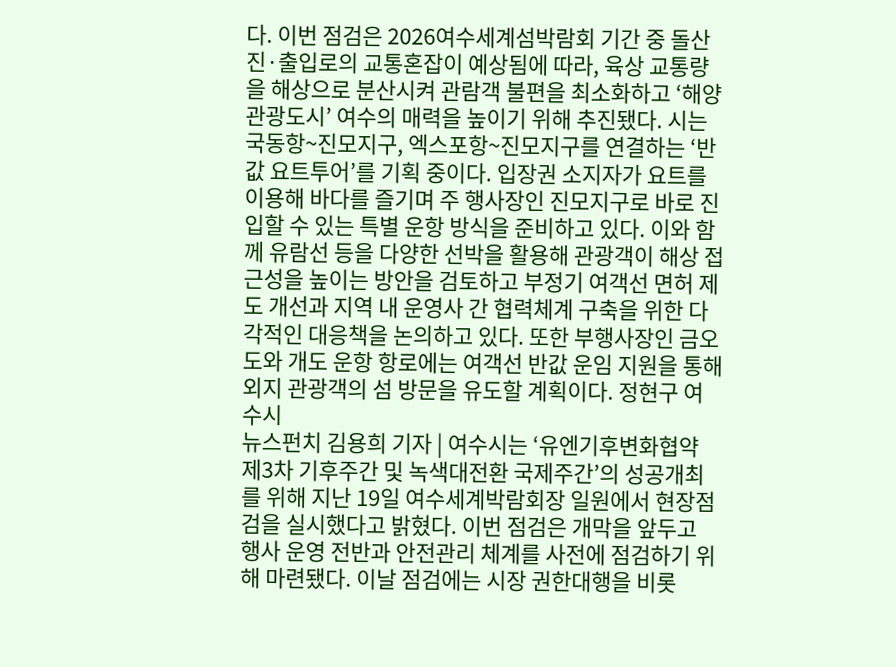다. 이번 점검은 2026여수세계섬박람회 기간 중 돌산 진·출입로의 교통혼잡이 예상됨에 따라, 육상 교통량을 해상으로 분산시켜 관람객 불편을 최소화하고 ‘해양관광도시’ 여수의 매력을 높이기 위해 추진됐다. 시는 국동항~진모지구, 엑스포항~진모지구를 연결하는 ‘반값 요트투어’를 기획 중이다. 입장권 소지자가 요트를 이용해 바다를 즐기며 주 행사장인 진모지구로 바로 진입할 수 있는 특별 운항 방식을 준비하고 있다. 이와 함께 유람선 등을 다양한 선박을 활용해 관광객이 해상 접근성을 높이는 방안을 검토하고 부정기 여객선 면허 제도 개선과 지역 내 운영사 간 협력체계 구축을 위한 다각적인 대응책을 논의하고 있다. 또한 부행사장인 금오도와 개도 운항 항로에는 여객선 반값 운임 지원을 통해 외지 관광객의 섬 방문을 유도할 계획이다. 정현구 여수시
뉴스펀치 김용희 기자 | 여수시는 ‘유엔기후변화협약 제3차 기후주간 및 녹색대전환 국제주간’의 성공개최를 위해 지난 19일 여수세계박람회장 일원에서 현장점검을 실시했다고 밝혔다. 이번 점검은 개막을 앞두고 행사 운영 전반과 안전관리 체계를 사전에 점검하기 위해 마련됐다. 이날 점검에는 시장 권한대행을 비롯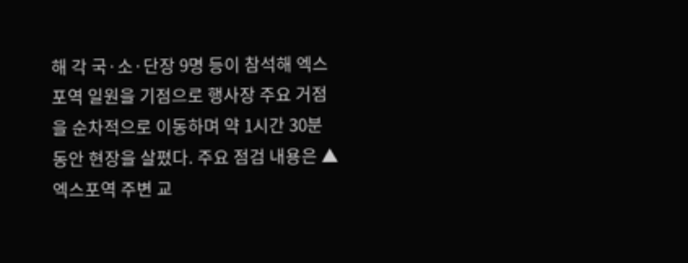해 각 국·소·단장 9명 등이 참석해 엑스포역 일원을 기점으로 행사장 주요 거점을 순차적으로 이동하며 약 1시간 30분 동안 현장을 살폈다. 주요 점검 내용은 ▲엑스포역 주변 교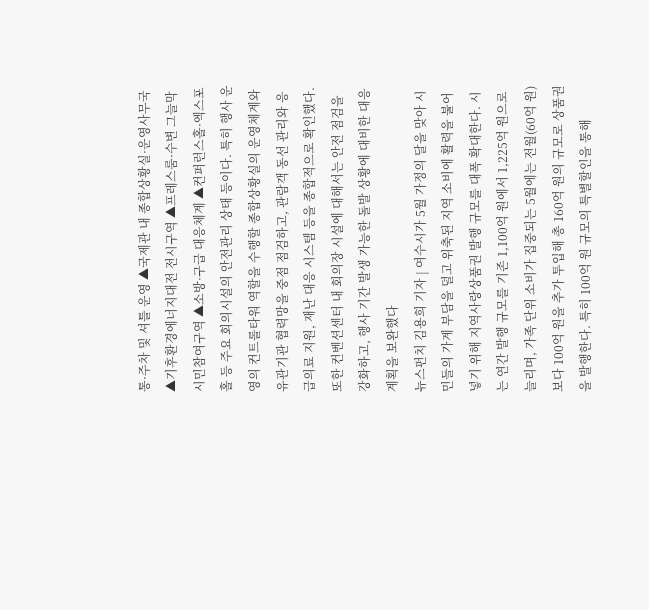통·주차 및 셔틀 운영 ▲국제관 내 종합상황실·운영사무국 ▲기후환경에너지대전 전시구역 ▲프레스룸·수변 그늘막 시민참여구역 ▲소방·구급 대응체계 ▲컨퍼런스홀·엑스포홀 등 주요 회의시설의 안전관리 상태 등이다. 특히 행사 운영의 컨트롤타워 역할을 수행할 종합상황실의 운영체계와 유관기관 협력망을 중점 점검하고, 관람객 동선 관리와 응급의료 지원, 재난 대응 시스템 등을 종합적으로 확인했다. 또한 컨벤션센터 내 회의장 시설에 대해서는 안전 점검을 강화하고, 행사 기간 발생 가능한 돌발 상황에 대비한 대응계획을 보완했다
뉴스펀치 김용희 기자 | 여수시가 5월 가정의 달을 맞아 시민들의 가계 부담을 덜고 위축된 지역 소비에 활력을 불어넣기 위해 지역사랑상품권 발행 규모를 대폭 확대한다. 시는 연간 발행 규모를 기존 1,100억 원에서 1,225억 원으로 늘리며, 가족 단위 소비가 집중되는 5월에는 전월(60억 원)보다 100억 원을 추가 투입해 총 160억 원의 규모로 상품권을 발행한다. 특히 100억 원 규모의 특별할인을 통해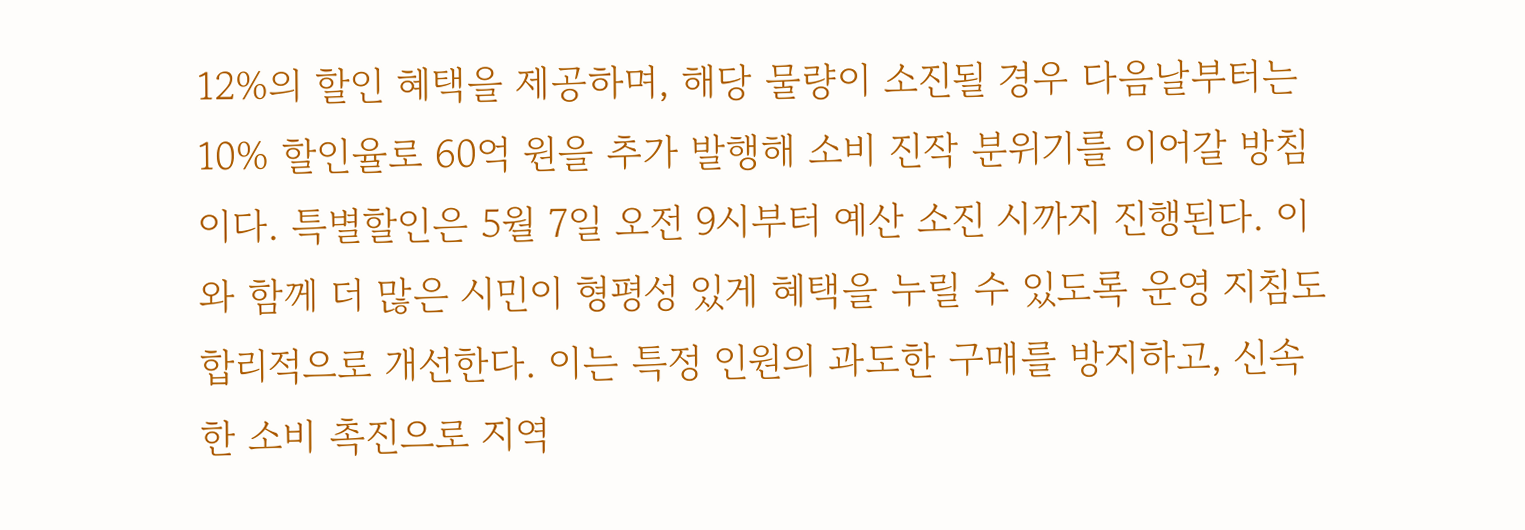12%의 할인 혜택을 제공하며, 해당 물량이 소진될 경우 다음날부터는 10% 할인율로 60억 원을 추가 발행해 소비 진작 분위기를 이어갈 방침이다. 특별할인은 5월 7일 오전 9시부터 예산 소진 시까지 진행된다. 이와 함께 더 많은 시민이 형평성 있게 혜택을 누릴 수 있도록 운영 지침도 합리적으로 개선한다. 이는 특정 인원의 과도한 구매를 방지하고, 신속한 소비 촉진으로 지역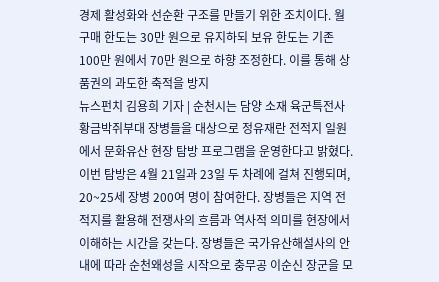경제 활성화와 선순환 구조를 만들기 위한 조치이다. 월 구매 한도는 30만 원으로 유지하되 보유 한도는 기존 100만 원에서 70만 원으로 하향 조정한다. 이를 통해 상품권의 과도한 축적을 방지
뉴스펀치 김용희 기자 | 순천시는 담양 소재 육군특전사 황금박쥐부대 장병들을 대상으로 정유재란 전적지 일원에서 문화유산 현장 탐방 프로그램을 운영한다고 밝혔다. 이번 탐방은 4월 21일과 23일 두 차례에 걸쳐 진행되며, 20~25세 장병 200여 명이 참여한다. 장병들은 지역 전적지를 활용해 전쟁사의 흐름과 역사적 의미를 현장에서 이해하는 시간을 갖는다. 장병들은 국가유산해설사의 안내에 따라 순천왜성을 시작으로 충무공 이순신 장군을 모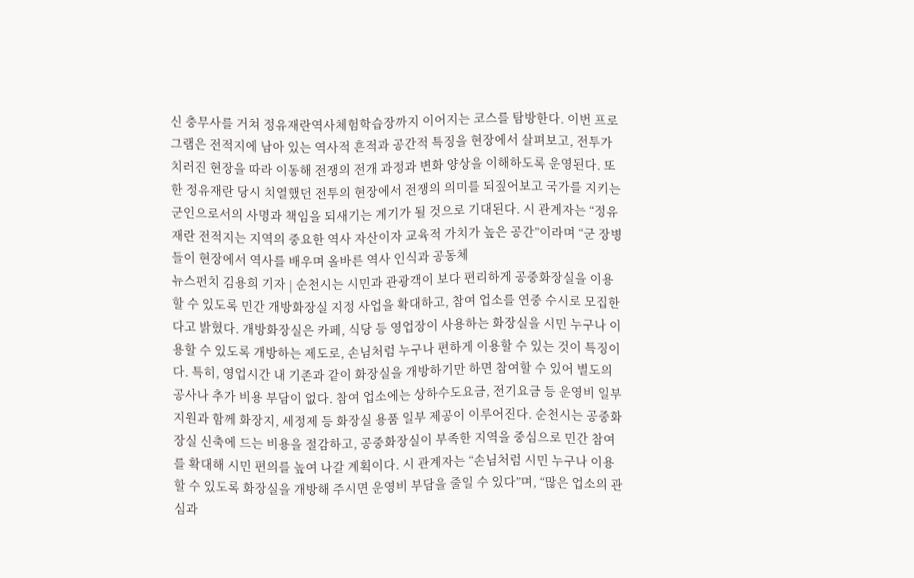신 충무사를 거쳐 정유재란역사체험학습장까지 이어지는 코스를 탐방한다. 이번 프로그램은 전적지에 남아 있는 역사적 흔적과 공간적 특징을 현장에서 살펴보고, 전투가 치러진 현장을 따라 이동해 전쟁의 전개 과정과 변화 양상을 이해하도록 운영된다. 또한 정유재란 당시 치열했던 전투의 현장에서 전쟁의 의미를 되짚어보고 국가를 지키는 군인으로서의 사명과 책임을 되새기는 계기가 될 것으로 기대된다. 시 관계자는 “정유재란 전적지는 지역의 중요한 역사 자산이자 교육적 가치가 높은 공간”이라며 “군 장병들이 현장에서 역사를 배우며 올바른 역사 인식과 공동체
뉴스펀치 김용희 기자 | 순천시는 시민과 관광객이 보다 편리하게 공중화장실을 이용할 수 있도록 민간 개방화장실 지정 사업을 확대하고, 참여 업소를 연중 수시로 모집한다고 밝혔다. 개방화장실은 카페, 식당 등 영업장이 사용하는 화장실을 시민 누구나 이용할 수 있도록 개방하는 제도로, 손님처럼 누구나 편하게 이용할 수 있는 것이 특징이다. 특히, 영업시간 내 기존과 같이 화장실을 개방하기만 하면 참여할 수 있어 별도의 공사나 추가 비용 부담이 없다. 참여 업소에는 상하수도요금, 전기요금 등 운영비 일부 지원과 함께 화장지, 세정제 등 화장실 용품 일부 제공이 이루어진다. 순천시는 공중화장실 신축에 드는 비용을 절감하고, 공중화장실이 부족한 지역을 중심으로 민간 참여를 확대해 시민 편의를 높여 나갈 계획이다. 시 관계자는 “손님처럼 시민 누구나 이용할 수 있도록 화장실을 개방해 주시면 운영비 부담을 줄일 수 있다”며, “많은 업소의 관심과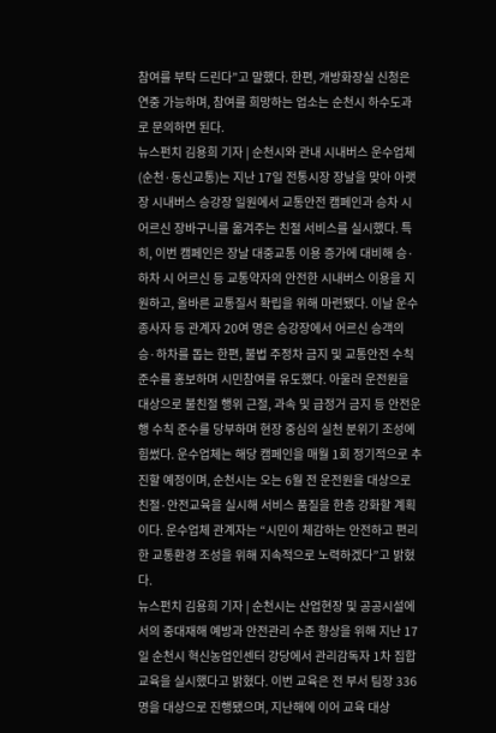참여를 부탁 드린다”고 말했다. 한편, 개방화장실 신청은 연중 가능하며, 참여를 희망하는 업소는 순천시 하수도과로 문의하면 된다.
뉴스펀치 김용희 기자 | 순천시와 관내 시내버스 운수업체(순천·동신교통)는 지난 17일 전통시장 장날을 맞아 아랫장 시내버스 승강장 일원에서 교통안전 캠페인과 승차 시 어르신 장바구니를 옮겨주는 친절 서비스를 실시했다. 특히, 이번 캠페인은 장날 대중교통 이용 증가에 대비해 승·하차 시 어르신 등 교통약자의 안전한 시내버스 이용을 지원하고, 올바른 교통질서 확립을 위해 마련됐다. 이날 운수종사자 등 관계자 20여 명은 승강장에서 어르신 승객의 승·하차를 돕는 한편, 불법 주정차 금지 및 교통안전 수칙 준수를 홍보하며 시민참여를 유도했다. 아울러 운전원을 대상으로 불친절 행위 근절, 과속 및 급정거 금지 등 안전운행 수칙 준수를 당부하며 현장 중심의 실천 분위기 조성에 힘썼다. 운수업체는 해당 캠페인을 매월 1회 정기적으로 추진할 예정이며, 순천시는 오는 6월 전 운전원을 대상으로 친절·안전교육을 실시해 서비스 품질을 한층 강화할 계획이다. 운수업체 관계자는 “시민이 체감하는 안전하고 편리한 교통환경 조성을 위해 지속적으로 노력하겠다”고 밝혔다.
뉴스펀치 김용희 기자 | 순천시는 산업현장 및 공공시설에서의 중대재해 예방과 안전관리 수준 향상을 위해 지난 17일 순천시 혁신농업인센터 강당에서 관리감독자 1차 집합교육을 실시했다고 밝혔다. 이번 교육은 전 부서 팀장 336명을 대상으로 진행됐으며, 지난해에 이어 교육 대상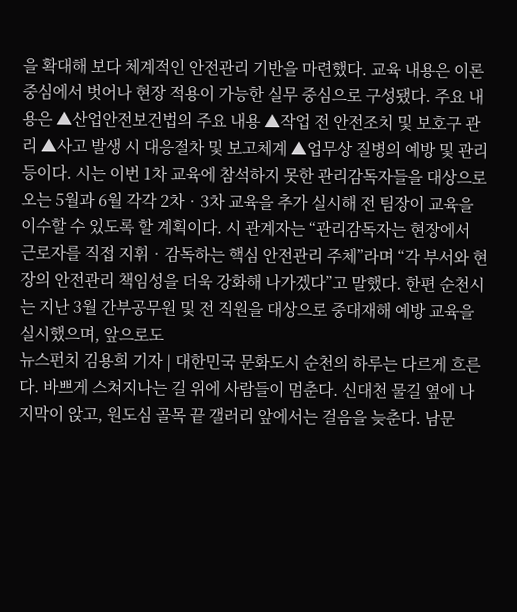을 확대해 보다 체계적인 안전관리 기반을 마련했다. 교육 내용은 이론 중심에서 벗어나 현장 적용이 가능한 실무 중심으로 구성됐다. 주요 내용은 ▲산업안전보건법의 주요 내용 ▲작업 전 안전조치 및 보호구 관리 ▲사고 발생 시 대응절차 및 보고체계 ▲업무상 질병의 예방 및 관리 등이다. 시는 이번 1차 교육에 참석하지 못한 관리감독자들을 대상으로 오는 5월과 6월 각각 2차‧3차 교육을 추가 실시해 전 팀장이 교육을 이수할 수 있도록 할 계획이다. 시 관계자는 “관리감독자는 현장에서 근로자를 직접 지휘‧감독하는 핵심 안전관리 주체”라며 “각 부서와 현장의 안전관리 책임성을 더욱 강화해 나가겠다”고 말했다. 한편 순천시는 지난 3월 간부공무원 및 전 직원을 대상으로 중대재해 예방 교육을 실시했으며, 앞으로도
뉴스펀치 김용희 기자 | 대한민국 문화도시 순천의 하루는 다르게 흐른다. 바쁘게 스쳐지나는 길 위에 사람들이 멈춘다. 신대천 물길 옆에 나지막이 앉고, 원도심 골목 끝 갤러리 앞에서는 걸음을 늦춘다. 남문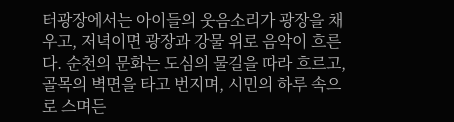터광장에서는 아이들의 웃음소리가 광장을 채우고, 저녁이면 광장과 강물 위로 음악이 흐른다. 순천의 문화는 도심의 물길을 따라 흐르고, 골목의 벽면을 타고 번지며, 시민의 하루 속으로 스며든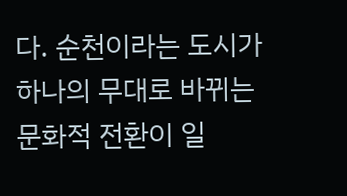다. 순천이라는 도시가 하나의 무대로 바뀌는 문화적 전환이 일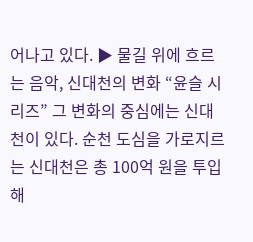어나고 있다. ▶ 물길 위에 흐르는 음악, 신대천의 변화 “윤슬 시리즈” 그 변화의 중심에는 신대천이 있다. 순천 도심을 가로지르는 신대천은 총 100억 원을 투입해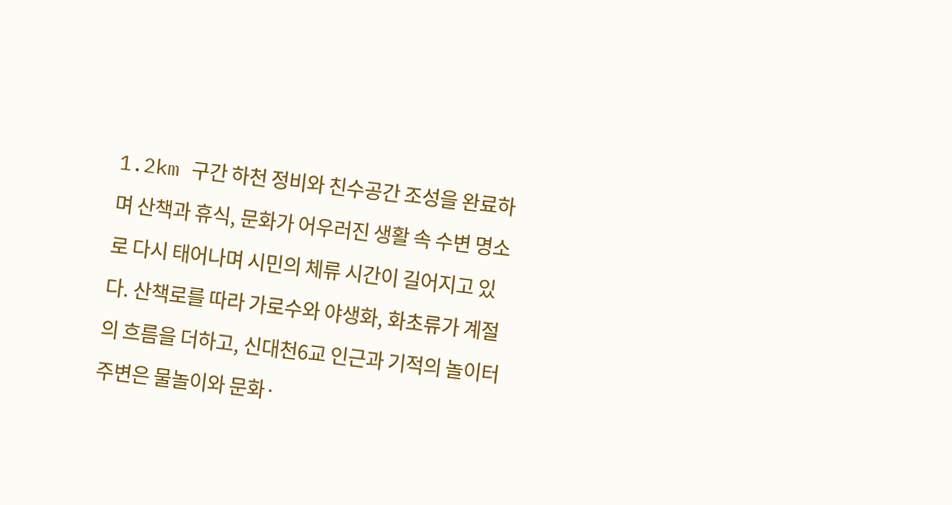1.2km 구간 하천 정비와 친수공간 조성을 완료하며 산책과 휴식, 문화가 어우러진 생활 속 수변 명소로 다시 태어나며 시민의 체류 시간이 길어지고 있다. 산책로를 따라 가로수와 야생화, 화초류가 계절의 흐름을 더하고, 신대천6교 인근과 기적의 놀이터 주변은 물놀이와 문화·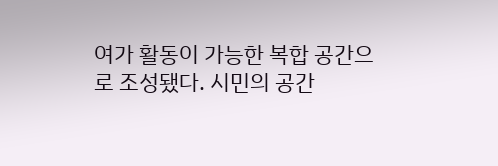여가 활동이 가능한 복합 공간으로 조성됐다. 시민의 공간